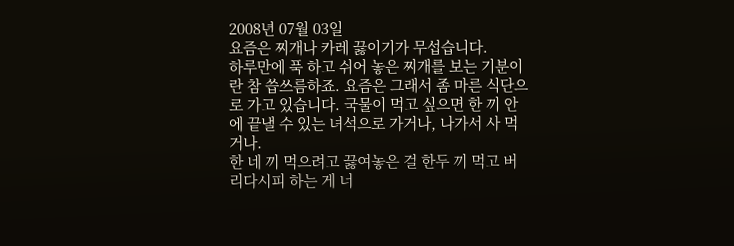2008년 07월 03일
요즘은 찌개나 카레 끓이기가 무섭습니다.
하루만에 푹 하고 쉬어 놓은 찌개를 보는 기분이란 참 씁쓰름하죠. 요즘은 그래서 좀 마른 식단으로 가고 있습니다. 국물이 먹고 싶으면 한 끼 안에 끝낼 수 있는 녀석으로 가거나, 나가서 사 먹거나.
한 네 끼 먹으려고 끓여놓은 걸 한두 끼 먹고 버리다시피 하는 게 너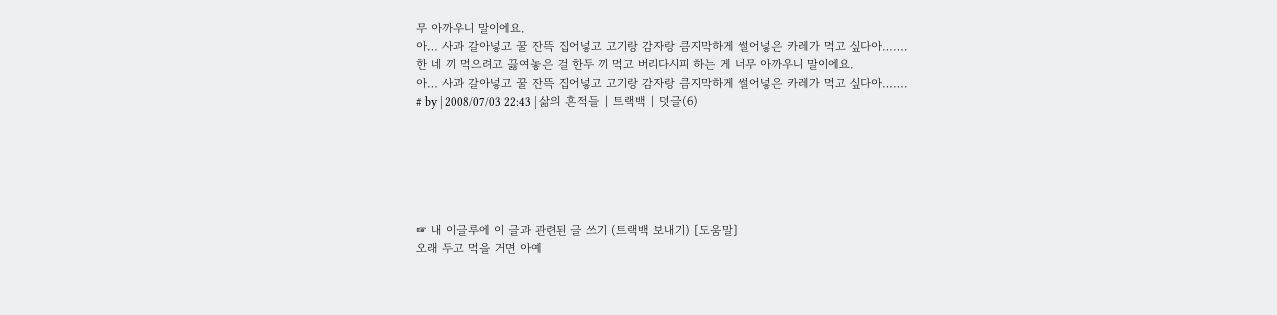무 아까우니 말이에요.
아… 사과 갈아넣고 꿀 잔뜩 집어넣고 고기랑 감자랑 큼지막하게 썰어넣은 카레가 먹고 싶다아…….
한 네 끼 먹으려고 끓여놓은 걸 한두 끼 먹고 버리다시피 하는 게 너무 아까우니 말이에요.
아… 사과 갈아넣고 꿀 잔뜩 집어넣고 고기랑 감자랑 큼지막하게 썰어넣은 카레가 먹고 싶다아…….
# by | 2008/07/03 22:43 | 삶의 흔적들 | 트랙백 | 덧글(6)






☞ 내 이글루에 이 글과 관련된 글 쓰기 (트랙백 보내기) [도움말]
오래 두고 먹을 거면 아예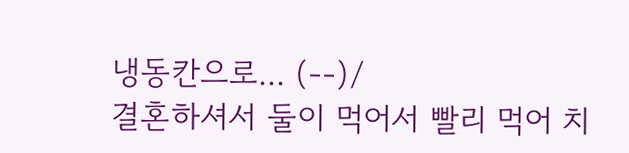냉동칸으로... (--)/
결혼하셔서 둘이 먹어서 빨리 먹어 치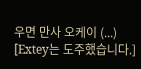우면 만사 오케이 (...)
[Extey는 도주했습니다.]